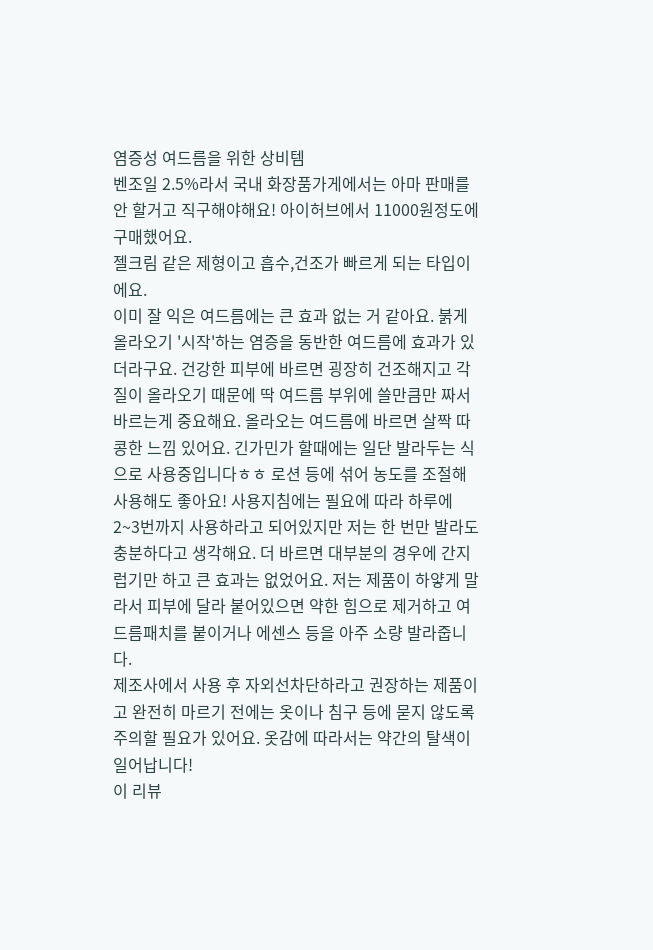염증성 여드름을 위한 상비템
벤조일 2.5%라서 국내 화장품가게에서는 아마 판매를 안 할거고 직구해야해요! 아이허브에서 11000원정도에 구매했어요.
젤크림 같은 제형이고 흡수,건조가 빠르게 되는 타입이에요.
이미 잘 익은 여드름에는 큰 효과 없는 거 같아요. 붉게 올라오기 '시작'하는 염증을 동반한 여드름에 효과가 있더라구요. 건강한 피부에 바르면 굉장히 건조해지고 각질이 올라오기 때문에 딱 여드름 부위에 쓸만큼만 짜서 바르는게 중요해요. 올라오는 여드름에 바르면 살짝 따콩한 느낌 있어요. 긴가민가 할때에는 일단 발라두는 식으로 사용중입니다ㅎㅎ 로션 등에 섞어 농도를 조절해 사용해도 좋아요! 사용지침에는 필요에 따라 하루에 2~3번까지 사용하라고 되어있지만 저는 한 번만 발라도 충분하다고 생각해요. 더 바르면 대부분의 경우에 간지럽기만 하고 큰 효과는 없었어요. 저는 제품이 하얗게 말라서 피부에 달라 붙어있으면 약한 힘으로 제거하고 여드름패치를 붙이거나 에센스 등을 아주 소량 발라줍니다.
제조사에서 사용 후 자외선차단하라고 권장하는 제품이고 완전히 마르기 전에는 옷이나 침구 등에 묻지 않도록 주의할 필요가 있어요. 옷감에 따라서는 약간의 탈색이 일어납니다!
이 리뷰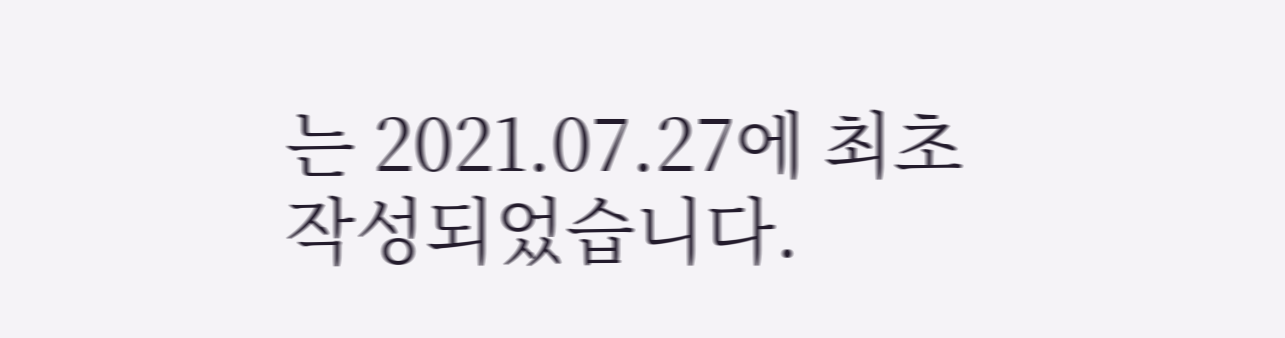는 2021.07.27에 최초 작성되었습니다.